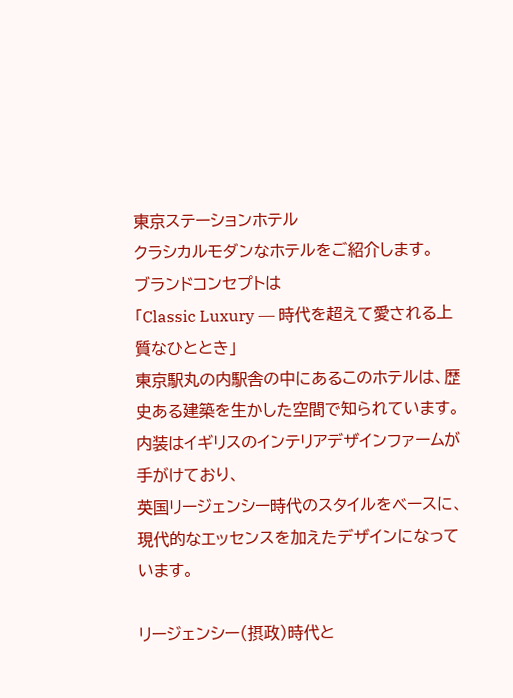東京ステーションホテル
クラシカルモダンなホテルをご紹介します。
ブランドコンセプトは
「Classic Luxury ― 時代を超えて愛される上質なひととき」
東京駅丸の内駅舎の中にあるこのホテルは、歴史ある建築を生かした空間で知られています。
内装はイギリスのインテリアデザインファームが手がけており、
英国リージェンシー時代のスタイルをベースに、
現代的なエッセンスを加えたデザインになっています。

リージェンシー(摂政)時代と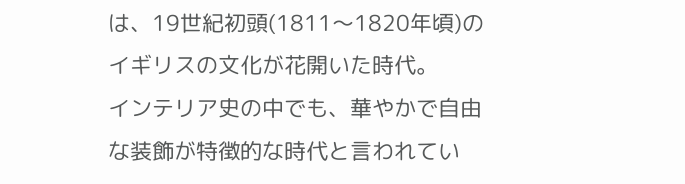は、19世紀初頭(1811〜1820年頃)のイギリスの文化が花開いた時代。
インテリア史の中でも、華やかで自由な装飾が特徴的な時代と言われてい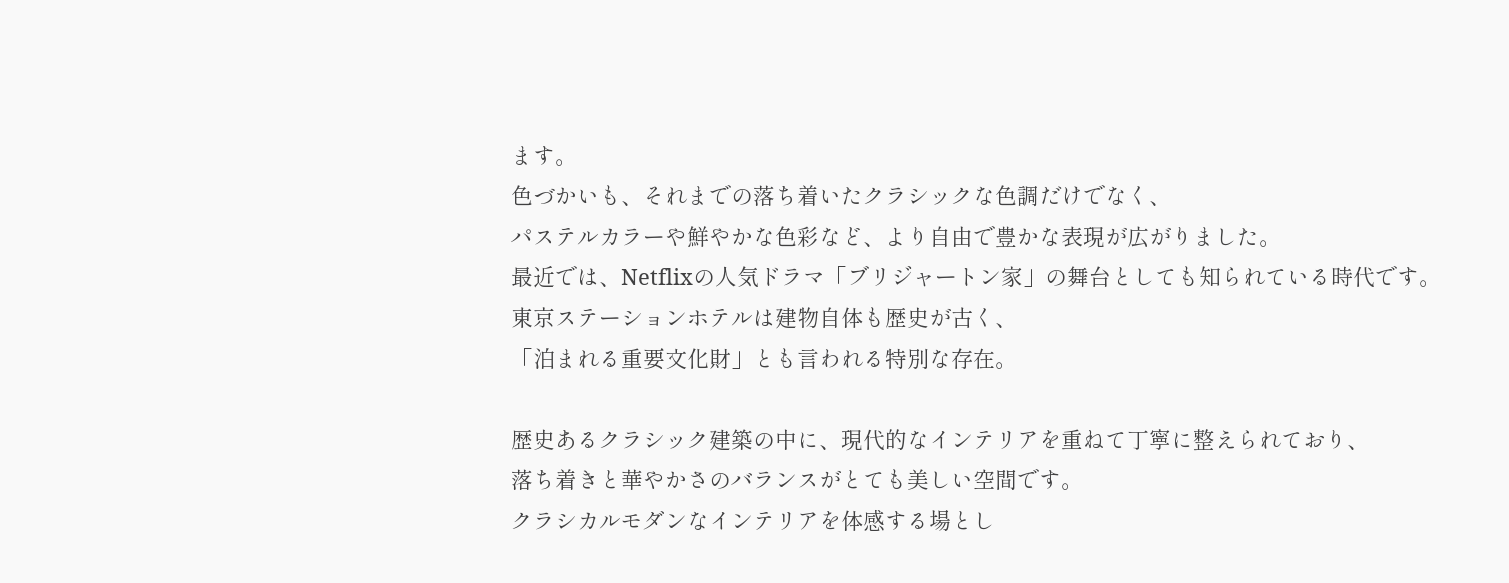ます。
色づかいも、それまでの落ち着いたクラシックな色調だけでなく、
パステルカラーや鮮やかな色彩など、より自由で豊かな表現が広がりました。
最近では、Netflixの人気ドラマ「ブリジャートン家」の舞台としても知られている時代です。
東京ステーションホテルは建物自体も歴史が古く、
「泊まれる重要文化財」とも言われる特別な存在。

歴史あるクラシック建築の中に、現代的なインテリアを重ねて丁寧に整えられており、
落ち着きと華やかさのバランスがとても美しい空間です。
クラシカルモダンなインテリアを体感する場とし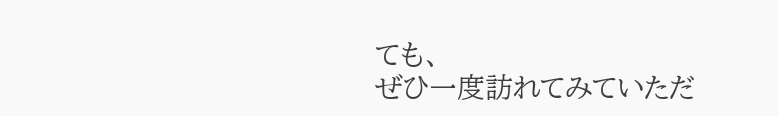ても、
ぜひ一度訪れてみていただ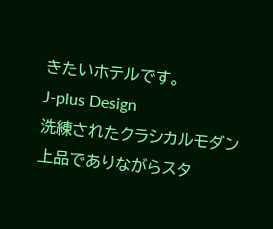きたいホテルです。
J-plus Design
洗練されたクラシカルモダン
上品でありながらスタ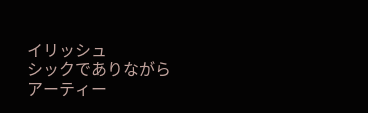イリッシュ
シックでありながらアーティー